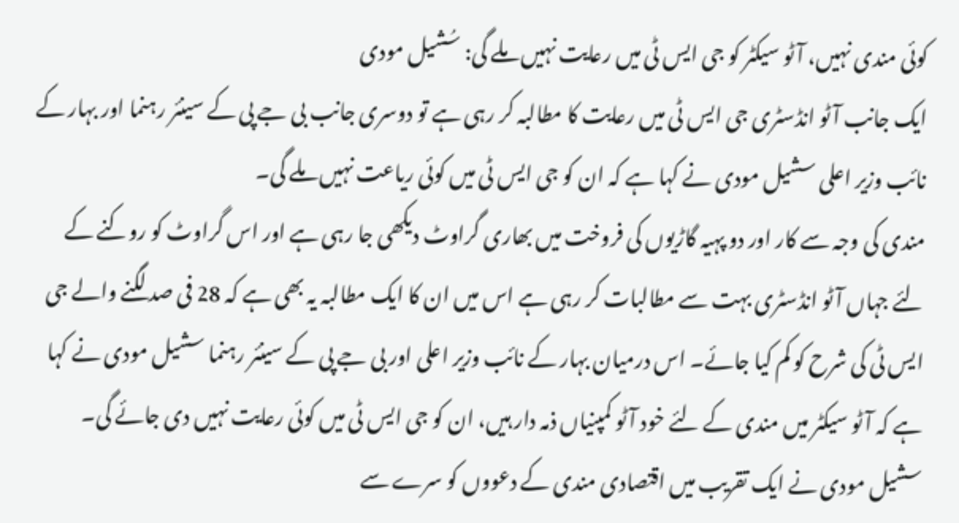کوئی مندی نہیں، آٹو سیکٹر کو جی ایس ٹی میں رعایت نہیں ملے گی: سُشیل مودی
ایک جانب آٹو انڈسٹری جی ایس ٹی میں رعایت کا مطالبہ کر رہی ہے تو دوسری جانب بی جے پی کے سینئر رہنما اور بہار کے نائب وزیر اعلی سشیل مودی نے کہا ہے کہ ان کو جی ایس ٹی میں کوئی ریاعت نہیں ملے گی۔
مندی کی وجہ سے کار اور دو پہیہ گاڑیوں کی فروخت میں بھاری گراوٹ دیکھی جا رہی ہے اور اس گراوٹ کو روکنے کے لئے جہاں آٹو انڈسٹری بہت سے مطالبات کر رہی ہے اس میں ان کا ایک مطالبہ یہ بھی ہے کہ 28 فی صد لگنے والے جی ایس ٹی کی شرح کو کم کیا جائے۔ اس درمیان بہار کے نائب وزیر اعلی اور بی جے پی کے سینئر رہنما سشیل مودی نے کہا ہے کہ آٹو سیکٹر میں مندی کے لئے خود آٹو کمپنیاں ذمہ دار ہیں، ان کو جی ایس ٹی میں کوئی رعایت نہیں دی جائے گی۔
سشیل مودی نے ایک تقریب میں اقتصادی مندی کے دعووں کو سرے سے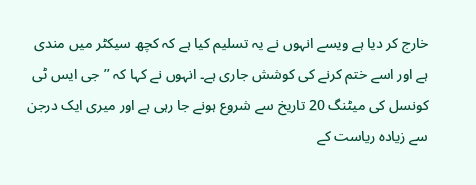خارج کر دیا ہے ویسے انہوں نے یہ تسلیم کیا ہے کہ کچھ سیکٹر میں مندی ہے اور اسے ختم کرنے کی کوشش جاری ہے۔ انہوں نے کہا کہ ’’جی ایس ٹی کونسل کی میٹنگ 20 تاریخ سے شروع ہونے جا رہی ہے اور میری ایک درجن سے زیادہ ریاست کے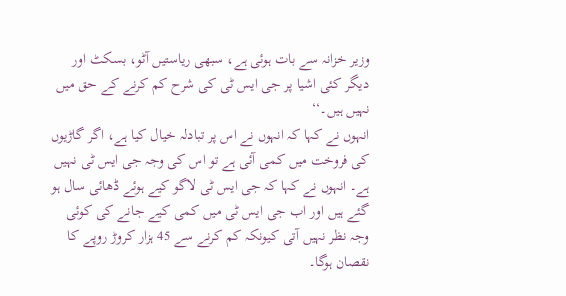وزیر خزانہ سے بات ہوئی ہے، سبھی ریاستیں آٹو، بسکٹ اور دیگر کئی اشیا پر جی ایس ٹی کی شرح کم کرنے کے حق میں نہیں ہیں۔‘‘
انہوں نے کہا کہ انہوں نے اس پر تبادلہ خیال کیا ہے، اگر گاڑیوں کی فروخت میں کمی آئی ہے تو اس کی وجہ جی ایس ٹی نہیں ہے۔ انہوں نے کہا کہ جی ایس ٹی لاگو کیے ہوئے ڈھائی سال ہو گئے ہیں اور اب جی ایس ٹی میں کمی کیے جانے کی کوئی وجہ نظر نہیں آتی کیونکہ کم کرنے سے 45 ہزار کروڑ روپے کا نقصان ہوگا۔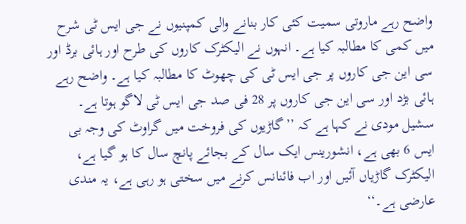واضح رہے ماروتی سمیت کئی کار بنانے والی کمپنیوں نے جی ایس ٹی شرح میں کمی کا مطالبہ کیا ہے۔ انہوں نے الیکٹرک کاروں کی طرح اور ہائی برڈ اور سی این جی کاروں پر جی ایس ٹی کی چھوٹ کا مطالبہ کیا ہے۔ واضح رہے ہائی بڑد اور سی این جی کاروں پر 28 فی صد جی ایس ٹی لاگو ہوتا ہے۔ سشیل مودی نے کہا ہے کہ ’’گاڑیوں کی فروخت میں گراوٹ کی وجہ بی ایس 6 بھی ہے، انشورینس ایک سال کے بجائے پانچ سال کا ہو گیا ہے، الیکٹرک گاڑیاں آئیں اور اب فائنانس کرنے میں سختی ہو رہی ہے، یہ مندی عارضی ہے۔‘‘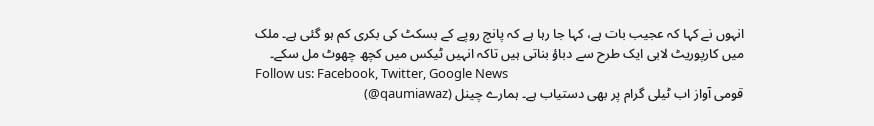انہوں نے کہا کہ عجیب بات ہے، کہا جا رہا ہے کہ پانچ روپے کے بسکٹ کی بکری کم ہو گئی ہے۔ ملک میں کارپوریٹ لابی ایک طرح سے دباؤ بناتی ہیں تاکہ انہیں ٹیکس میں کچھ چھوٹ مل سکے۔
Follow us: Facebook, Twitter, Google News
قومی آواز اب ٹیلی گرام پر بھی دستیاب ہے۔ ہمارے چینل (qaumiawaz@)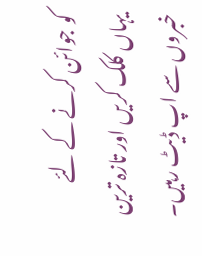کو جوائن کرنے کے لئے یہاں کلک کریں اور تازہ ترین خبروں سے اپ ڈیٹ رہیں۔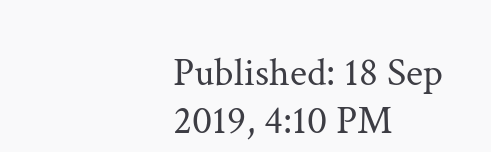Published: 18 Sep 2019, 4:10 PM